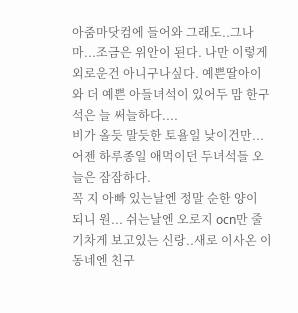아줌마닷컴에 들어와 그래도..그나마...조금은 위안이 된다. 나만 이렇게 외로운건 아니구나싶다. 예쁜딸아이와 더 예쁜 아들녀석이 있어두 맘 한구석은 늘 써늘하다....
비가 올듯 말듯한 토욜일 낮이건만...어젠 하루종일 애먹이던 두녀석들 오늘은 잠잠하다.
꼭 지 아빠 있는날엔 정말 순한 양이 되니 원... 쉬는날엔 오로지 ocn만 줄기차게 보고있는 신랑..새로 이사온 이동네엔 친구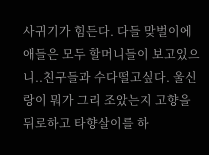사귀기가 힘든다. 다들 맞벌이에 애들은 모두 할머니들이 보고있으니..친구들과 수다떨고싶다. 울신랑이 뭐가 그리 조았는지 고향을 뒤로하고 타향살이를 하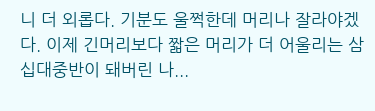니 더 외롭다. 기분도 울쩍한데 머리나 잘라야겠다. 이제 긴머리보다 짧은 머리가 더 어울리는 삼십대중반이 돼버린 나...